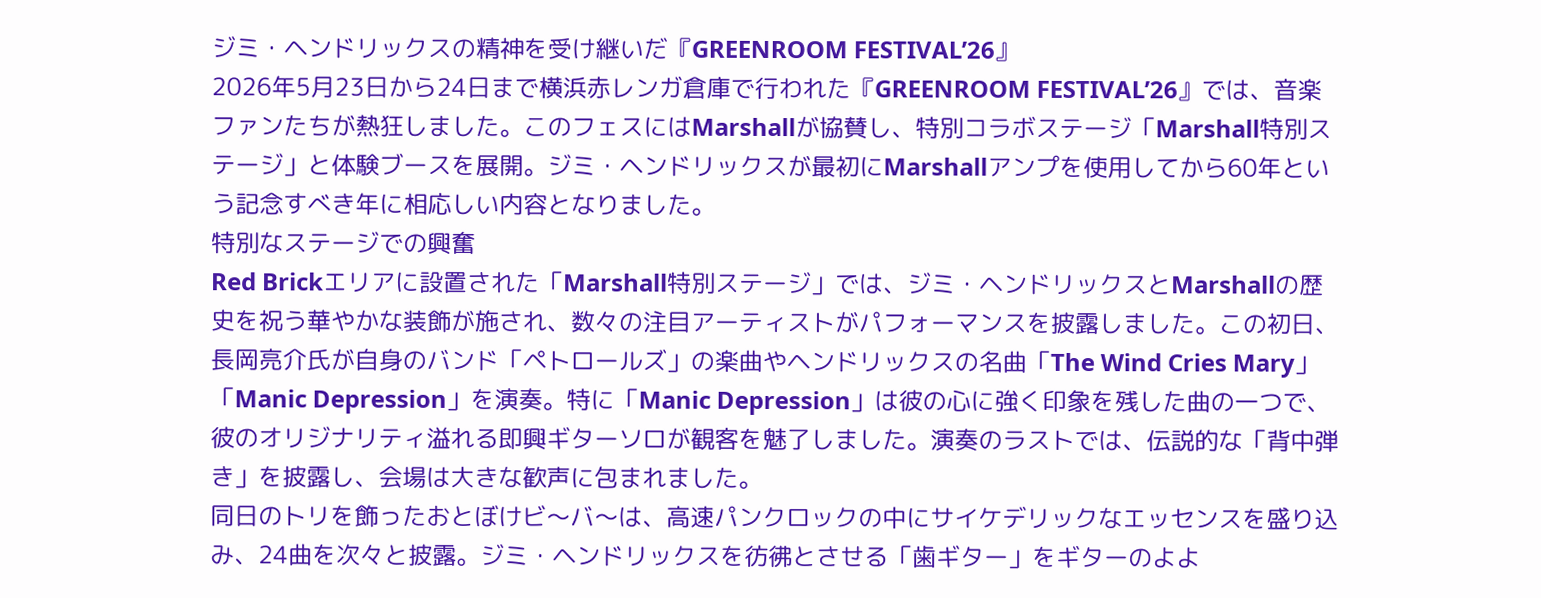ジミ・ヘンドリックスの精神を受け継いだ『GREENROOM FESTIVAL’26』
2026年5月23日から24日まで横浜赤レンガ倉庫で行われた『GREENROOM FESTIVAL’26』では、音楽ファンたちが熱狂しました。このフェスにはMarshallが協賛し、特別コラボステージ「Marshall特別ステージ」と体験ブースを展開。ジミ・ヘンドリックスが最初にMarshallアンプを使用してから60年という記念すべき年に相応しい内容となりました。
特別なステージでの興奮
Red Brickエリアに設置された「Marshall特別ステージ」では、ジミ・ヘンドリックスとMarshallの歴史を祝う華やかな装飾が施され、数々の注目アーティストがパフォーマンスを披露しました。この初日、長岡亮介氏が自身のバンド「ペトロールズ」の楽曲やヘンドリックスの名曲「The Wind Cries Mary」「Manic Depression」を演奏。特に「Manic Depression」は彼の心に強く印象を残した曲の一つで、彼のオリジナリティ溢れる即興ギターソロが観客を魅了しました。演奏のラストでは、伝説的な「背中弾き」を披露し、会場は大きな歓声に包まれました。
同日のトリを飾ったおとぼけビ〜バ〜は、高速パンクロックの中にサイケデリックなエッセンスを盛り込み、24曲を次々と披露。ジミ・ヘンドリックスを彷彿とさせる「歯ギター」をギターのよよ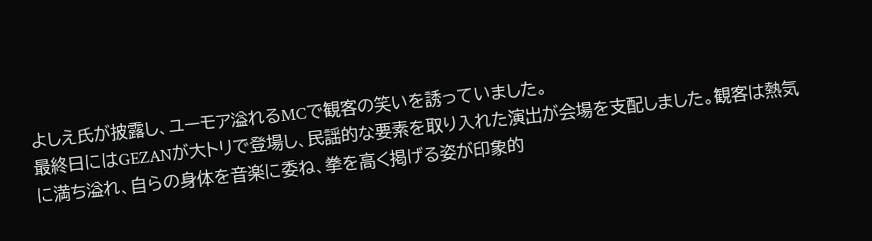よしえ氏が披露し、ユーモア溢れるMCで観客の笑いを誘っていました。
最終日にはGEZANが大トリで登場し、民謡的な要素を取り入れた演出が会場を支配しました。観客は熱気に満ち溢れ、自らの身体を音楽に委ね、拳を高く掲げる姿が印象的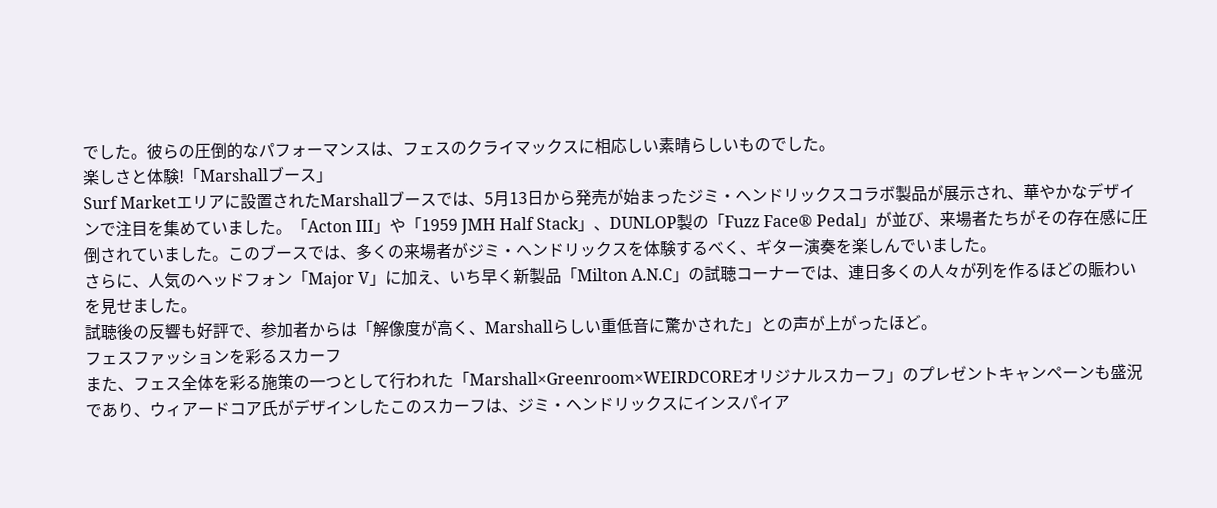でした。彼らの圧倒的なパフォーマンスは、フェスのクライマックスに相応しい素晴らしいものでした。
楽しさと体験!「Marshallブース」
Surf Marketエリアに設置されたMarshallブースでは、5月13日から発売が始まったジミ・ヘンドリックスコラボ製品が展示され、華やかなデザインで注目を集めていました。「Acton III」や「1959 JMH Half Stack」、DUNLOP製の「Fuzz Face® Pedal」が並び、来場者たちがその存在感に圧倒されていました。このブースでは、多くの来場者がジミ・ヘンドリックスを体験するべく、ギター演奏を楽しんでいました。
さらに、人気のヘッドフォン「Major V」に加え、いち早く新製品「Milton A.N.C」の試聴コーナーでは、連日多くの人々が列を作るほどの賑わいを見せました。
試聴後の反響も好評で、参加者からは「解像度が高く、Marshallらしい重低音に驚かされた」との声が上がったほど。
フェスファッションを彩るスカーフ
また、フェス全体を彩る施策の一つとして行われた「Marshall×Greenroom×WEIRDCOREオリジナルスカーフ」のプレゼントキャンペーンも盛況であり、ウィアードコア氏がデザインしたこのスカーフは、ジミ・ヘンドリックスにインスパイア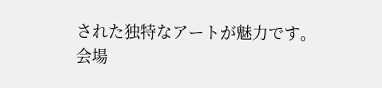された独特なアートが魅力です。会場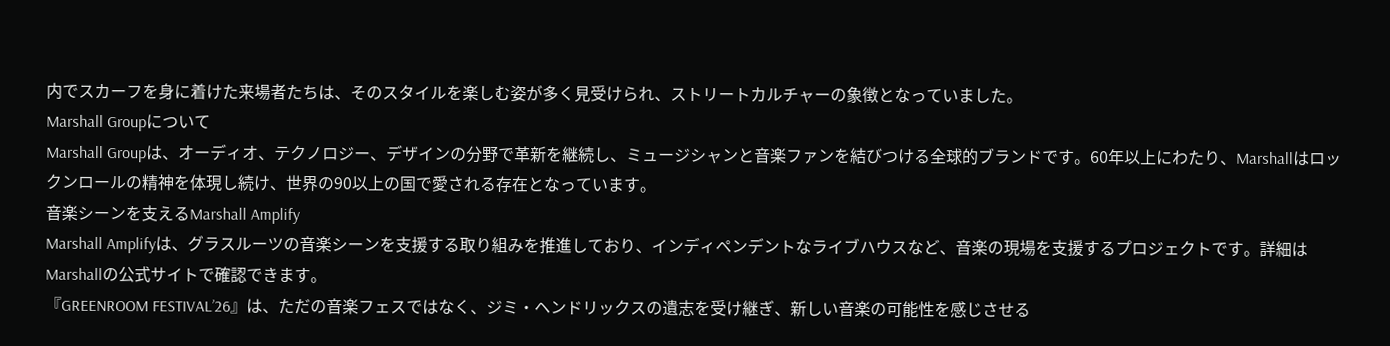内でスカーフを身に着けた来場者たちは、そのスタイルを楽しむ姿が多く見受けられ、ストリートカルチャーの象徴となっていました。
Marshall Groupについて
Marshall Groupは、オーディオ、テクノロジー、デザインの分野で革新を継続し、ミュージシャンと音楽ファンを結びつける全球的ブランドです。60年以上にわたり、Marshallはロックンロールの精神を体現し続け、世界の90以上の国で愛される存在となっています。
音楽シーンを支えるMarshall Amplify
Marshall Amplifyは、グラスルーツの音楽シーンを支援する取り組みを推進しており、インディペンデントなライブハウスなど、音楽の現場を支援するプロジェクトです。詳細はMarshallの公式サイトで確認できます。
『GREENROOM FESTIVAL’26』は、ただの音楽フェスではなく、ジミ・ヘンドリックスの遺志を受け継ぎ、新しい音楽の可能性を感じさせる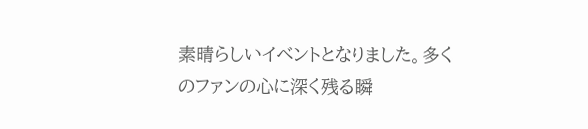素晴らしいイベントとなりました。多くのファンの心に深く残る瞬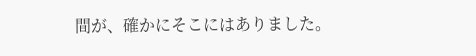間が、確かにそこにはありました。